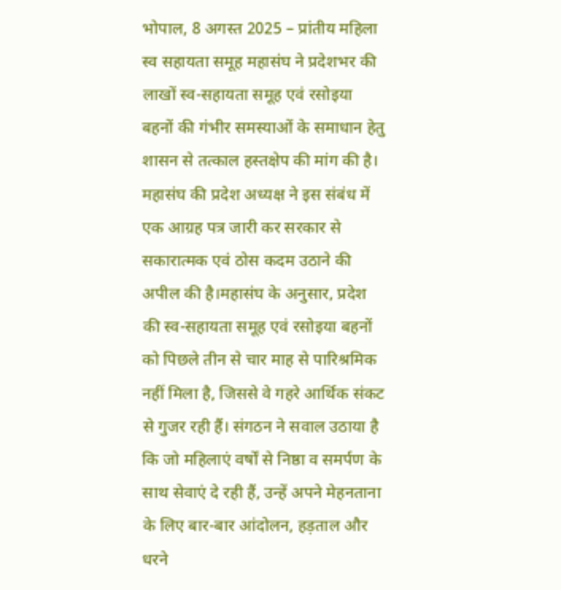भोपाल, 8 अगस्त 2025 – प्रांतीय महिला स्व सहायता समूह महासंघ ने प्रदेशभर की लाखों स्व-सहायता समूह एवं रसोइया बहनों की गंभीर समस्याओं के समाधान हेतु शासन से तत्काल हस्तक्षेप की मांग की है। महासंघ की प्रदेश अध्यक्ष ने इस संबंध में एक आग्रह पत्र जारी कर सरकार से सकारात्मक एवं ठोस कदम उठाने की अपील की है।महासंघ के अनुसार, प्रदेश की स्व-सहायता समूह एवं रसोइया बहनों को पिछले तीन से चार माह से पारिश्रमिक नहीं मिला है, जिससे वे गहरे आर्थिक संकट से गुजर रही हैं। संगठन ने सवाल उठाया है कि जो महिलाएं वर्षों से निष्ठा व समर्पण के साथ सेवाएं दे रही हैं, उन्हें अपने मेहनताना के लिए बार-बार आंदोलन, हड़ताल और धरने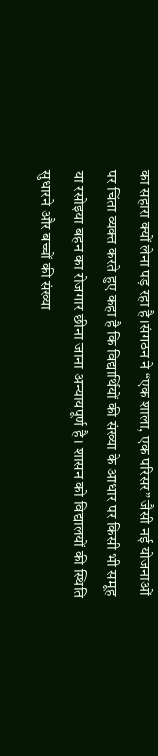का सहारा क्यों लेना पड़ रहा है।संगठन ने “एक शाला, एक परिसर” जैसी नई योजनाओं पर चिंता व्यक्त करते हुए कहा है कि विद्यार्थियों की संख्या के आधार पर किसी भी समूह या रसोइया बहन का रोजगार छीना जाना अन्यायपूर्ण है। शासन को विद्यालयों की स्थिति सुधारने और बच्चों की संख्या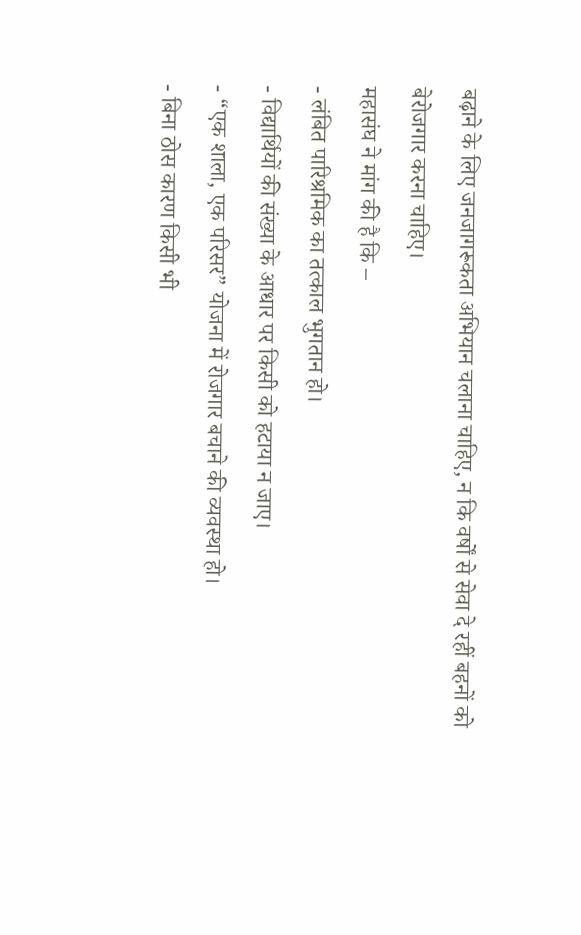बढ़ाने के लिए जनजागरूकता अभियान चलाना चाहिए, न कि वर्षों से सेवा दे रहीं बहनों को बेरोजगार करना चाहिए।
महासंघ ने मांग की है कि –
- लंबित पारिश्रमिक का तत्काल भुगतान हो।
- विद्यार्थियों की संख्या के आधार पर किसी को हटाया न जाए।
- “एक शाला, एक परिसर” योजना में रोजगार बचाने की व्यवस्था हो।
- बिना ठोस कारण किसी भी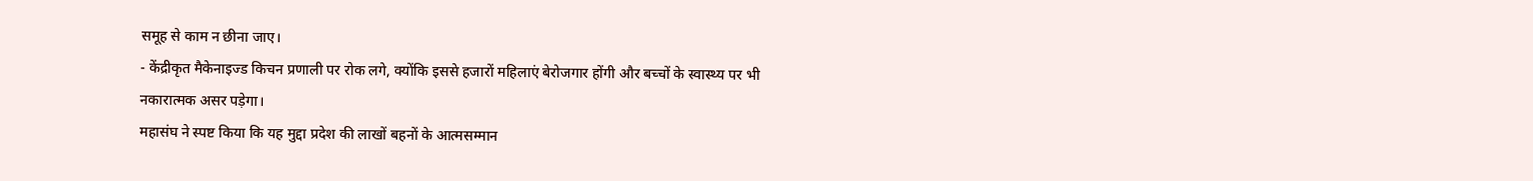समूह से काम न छीना जाए।
- केंद्रीकृत मैकेनाइज्ड किचन प्रणाली पर रोक लगे, क्योंकि इससे हजारों महिलाएं बेरोजगार होंगी और बच्चों के स्वास्थ्य पर भी नकारात्मक असर पड़ेगा।
महासंघ ने स्पष्ट किया कि यह मुद्दा प्रदेश की लाखों बहनों के आत्मसम्मान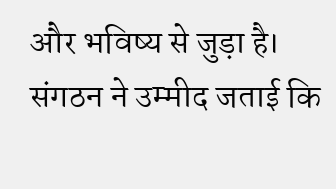और भविष्य से जुड़ा है। संगठन ने उम्मीद जताई कि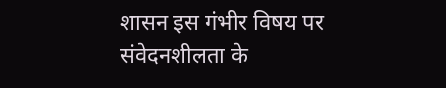शासन इस गंभीर विषय पर संवेदनशीलता के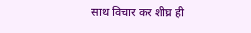साथ विचार कर शीघ्र ही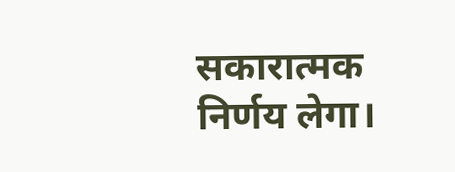सकारात्मक निर्णय लेगा।